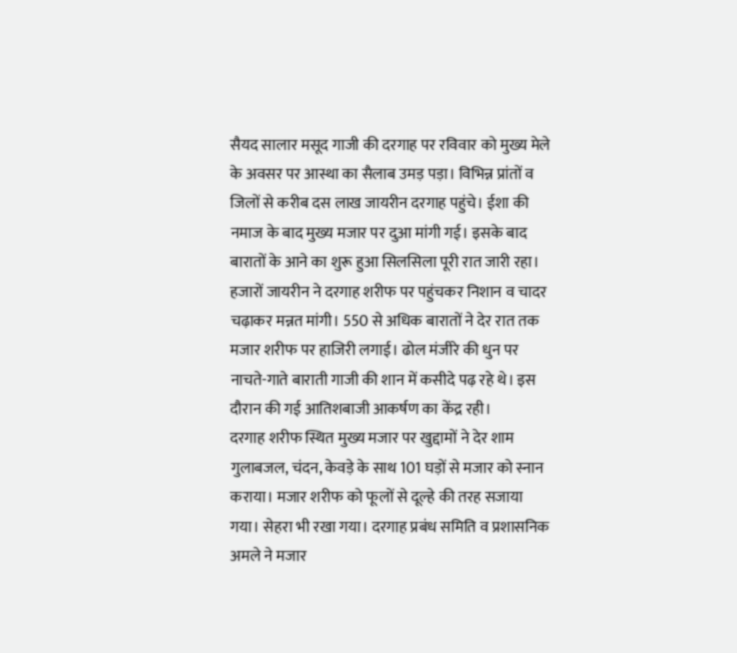सैयद सालार मसूद गाजी की दरगाह पर रविवार को मुख्य मेले के अवसर पर आस्था का सैलाब उमड़ पड़ा। विभिन्न प्रांतों व जिलों से करीब दस लाख जायरीन दरगाह पहुंचे। ईशा की नमाज के बाद मुख्य मजार पर दुआ मांगी गई। इसके बाद बारातों के आने का शुरू हुआ सिलसिला पूरी रात जारी रहा। हजारों जायरीन ने दरगाह शरीफ पर पहुंचकर निशान व चादर चढ़ाकर मन्नत मांगी। 550 से अधिक बारातों ने देर रात तक मजार शरीफ पर हाजिरी लगाई। ढोल मंजीरे की धुन पर नाचते-गाते बाराती गाजी की शान में कसीदे पढ़ रहे थे। इस दौरान की गई आतिशबाजी आकर्षण का केंद्र रही।
दरगाह शरीफ स्थित मुख्य मजार पर खुद्दामों ने देर शाम गुलाबजल, चंदन, केवड़े के साथ 101 घड़ों से मजार को स्नान कराया। मजार शरीफ को फूलों से दूल्हे की तरह सजाया गया। सेहरा भी रखा गया। दरगाह प्रबंध समिति व प्रशासनिक अमले ने मजार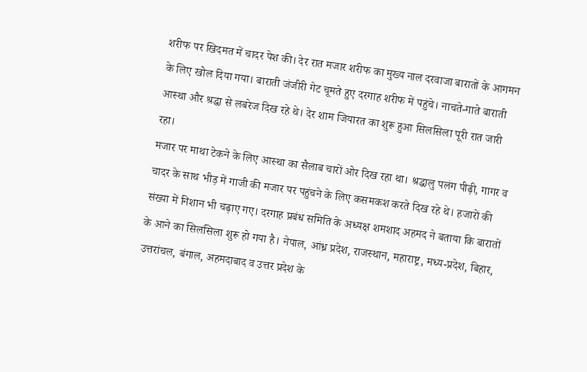शरीफ पर खिदमत में चादर पेश की। देर रात मजार शरीफ का मुख्य नाल दरवाजा बारातों के आगमन के लिए खोल दिया गया। बाराती जंजीरी गेट चूमते हुए दरगाह शरीफ में पहुंचे। नाचते-गाते बाराती आस्था और श्रद्धा से लबरेज दिख रहे थे। देर शाम जियारत का शुरू हुआ सिलसिला पूरी रात जारी रहा।
मजार पर माथा टेकने के लिए आस्था का सैलाब चारों ओर दिख रहा था। श्रद्धालु पलंग पीढ़ी, गागर व चादर के साथ भीड़ में गाजी की मजार पर पहुंचने के लिए कसमकश करते दिख रहे थे। हजारों की संख्या में निशान भी चढ़ाए गए। दरगाह प्रबंध समिति के अध्यक्ष शमशाद अहमद ने बताया कि बारातों के आने का सिलसिला शुरू हो गया है। नेपाल, आंध्र प्रदेश, राजस्थान, महाराष्ट्र, मध्य-प्रदेश, बिहार, उत्तरांचल, बंगाल, अहमदाबाद व उत्तर प्रदेश के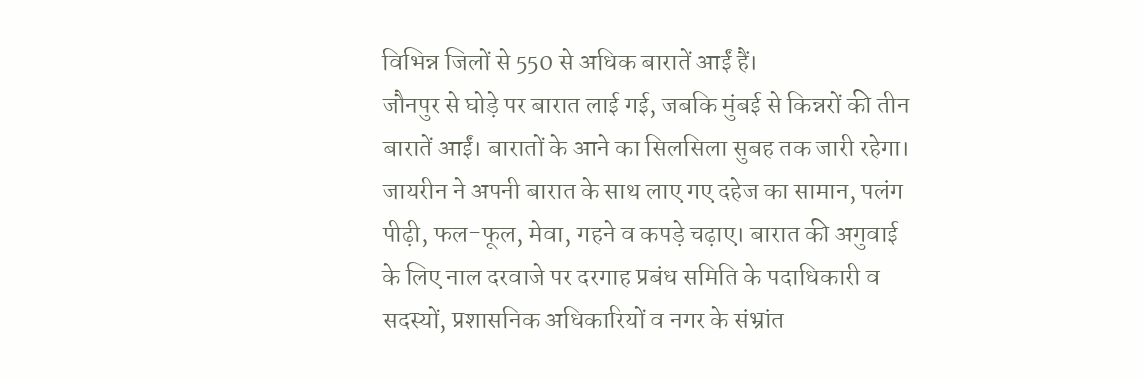विभिन्न जिलों से 550 से अधिक बारातें आईं हैं।
जौनपुर से घोड़े पर बारात लाई गई, जबकि मुंबई से किन्नरों की तीन बारातें आईं। बारातों के आने का सिलसिला सुबह तक जारी रहेगा। जायरीन ने अपनी बारात के साथ लाए गए दहेज का सामान, पलंग पीढ़ी, फल-फूल, मेवा, गहने व कपड़े चढ़ाए। बारात की अगुवाई के लिए नाल दरवाजे पर दरगाह प्रबंध समिति के पदाधिकारी व सदस्यों, प्रशासनिक अधिकारियों व नगर के संभ्रांत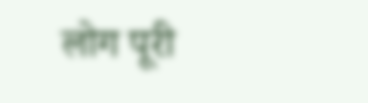लोग पूरी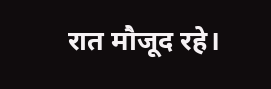रात मौजूद रहे।